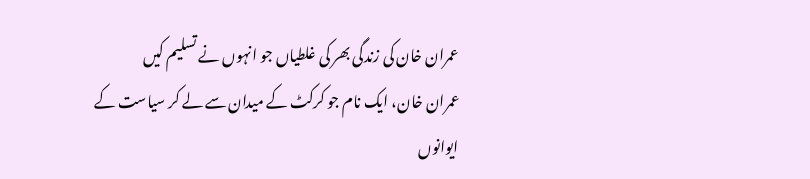عمران خان کی زندگی بھر کی غلطیاں جو انہوں نے تسلیم کیں
عمران خان، ایک نام جو کرکٹ کے میدان سے لے کر سیاست کے ایوانوں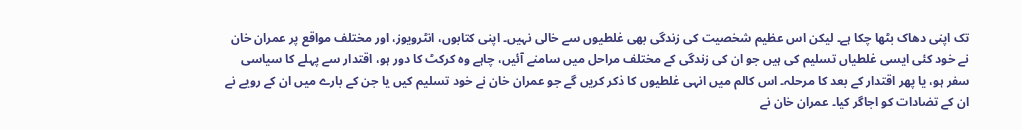تک اپنی دھاک بٹھا چکا ہے۔ لیکن اس عظیم شخصیت کی زندگی بھی غلطیوں سے خالی نہیں۔ اپنی کتابوں، انٹرویوز، اور مختلف مواقع پر عمران خان نے خود کئی ایسی غلطیاں تسلیم کی ہیں جو ان کی زندگی کے مختلف مراحل میں سامنے آئیں، چاہے وہ کرکٹ کا دور ہو، اقتدار سے پہلے کا سیاسی سفر ہو، یا پھر اقتدار کے بعد کا مرحلہ۔ اس کالم میں انہی غلطیوں کا ذکر کریں گے جو عمران خان نے خود تسلیم کیں یا جن کے بارے میں ان کے رویے نے ان کے تضادات کو اجاگر کیا۔ عمران خان نے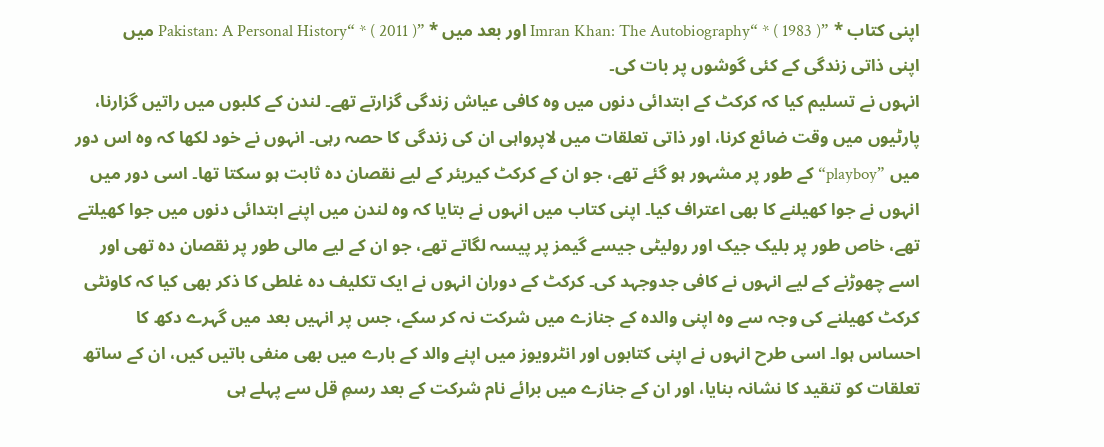اپنی کتاب * ”Imran Khan: The Autobiography“ * ( 1983 ) اور بعد میں * ”Pakistan: A Personal History“ * ( 2011 ) میں اپنی ذاتی زندگی کے کئی گوشوں پر بات کی۔
انہوں نے تسلیم کیا کہ کرکٹ کے ابتدائی دنوں میں وہ کافی عیاش زندگی گزارتے تھے۔ لندن کے کلبوں میں راتیں گزارنا، پارٹیوں میں وقت ضائع کرنا، اور ذاتی تعلقات میں لاپرواہی ان کی زندگی کا حصہ رہی۔ انہوں نے خود لکھا کہ وہ اس دور میں ”playboy“ کے طور پر مشہور ہو گئے تھے، جو ان کے کرکٹ کیریئر کے لیے نقصان دہ ثابت ہو سکتا تھا۔ اسی دور میں انہوں نے جوا کھیلنے کا بھی اعتراف کیا۔ اپنی کتاب میں انہوں نے بتایا کہ وہ لندن میں اپنے ابتدائی دنوں میں جوا کھیلتے تھے، خاص طور پر بلیک جیک اور رولیٹی جیسے گیمز پر پیسہ لگاتے تھے، جو ان کے لیے مالی طور پر نقصان دہ تھی اور اسے چھوڑنے کے لیے انہوں نے کافی جدوجہد کی۔ کرکٹ کے دوران انہوں نے ایک تکلیف دہ غلطی کا ذکر بھی کیا کہ کاونٹی کرکٹ کھیلنے کی وجہ سے وہ اپنی والدہ کے جنازے میں شرکت نہ کر سکے، جس پر انہیں بعد میں گہرے دکھ کا احساس ہوا۔ اسی طرح انہوں نے اپنی کتابوں اور انٹرویوز میں اپنے والد کے بارے میں بھی منفی باتیں کیں، ان کے ساتھ تعلقات کو تنقید کا نشانہ بنایا، اور ان کے جنازے میں برائے نام شرکت کے بعد رسمِ قل سے پہلے ہی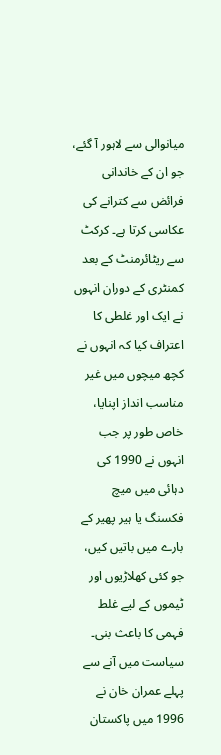میانوالی سے لاہور آ گئے، جو ان کے خاندانی فرائض سے کترانے کی عکاسی کرتا ہے۔ کرکٹ سے ریٹائرمنٹ کے بعد کمنٹری کے دوران انہوں نے ایک اور غلطی کا اعتراف کیا کہ انہوں نے کچھ میچوں میں غیر مناسب انداز اپنایا، خاص طور پر جب انہوں نے 1990 کی دہائی میں میچ فکسنگ یا ہیر پھیر کے بارے میں باتیں کیں، جو کئی کھلاڑیوں اور ٹیموں کے لیے غلط فہمی کا باعث بنی۔ سیاست میں آنے سے پہلے عمران خان نے 1996 میں پاکستان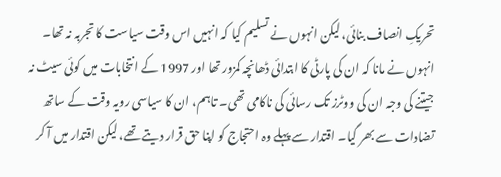تحریکِ انصاف بنائی، لیکن انہوں نے تسلیم کیا کہ انہیں اس وقت سیاست کا تجربہ نہ تھا۔ انہوں نے مانا کہ ان کی پارٹی کا ابتدائی ڈھانچہ کمزور تھا اور 1997 کے انتخابات میں کوئی سیٹ نہ جیتنے کی وجہ ان کی ووٹرز تک رسائی کی ناکامی تھی۔ تاہم، ان کا سیاسی رویہ وقت کے ساتھ تضادات سے بھر گیا۔ اقتدار سے پہلے وہ احتجاج کو اپنا حق قرار دیتے تھے، لیکن اقتدار میں آ کر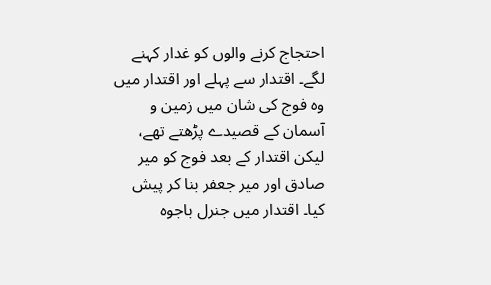احتجاج کرنے والوں کو غدار کہنے لگے۔ اقتدار سے پہلے اور اقتدار میں وہ فوج کی شان میں زمین و آسمان کے قصیدے پڑھتے تھے، لیکن اقتدار کے بعد فوج کو میر صادق اور میر جعفر بنا کر پیش کیا۔ اقتدار میں جنرل باجوہ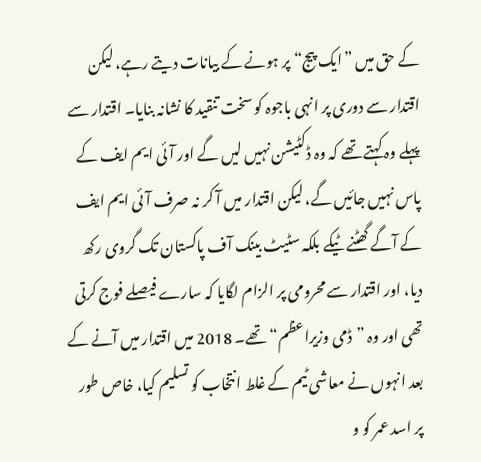کے حق میں ”ایک پیج“ پر ہونے کے بیانات دیتے رہے، لیکن اقتدار سے دوری پر انہی باجوہ کو سخت تنقید کا نشانہ بنایا۔ اقتدار سے پہلے وہ کہتے تھے کہ وہ ڈکٹیشن نہیں لیں گے اور آئی ایم ایف کے پاس نہیں جائیں گے، لیکن اقتدار میں آ کر نہ صرف آئی ایم ایف کے آگے گھٹنے ٹیکے بلکہ سٹیٹ بینک آف پاکستان تک گروی رکھ دیا، اور اقتدار سے محرومی پر الزام لگایا کہ سارے فیصلے فوج کرتی تھی اور وہ ”ڈمی وزیراعظم“ تھے۔ 2018 میں اقتدار میں آنے کے بعد انہوں نے معاشی ٹیم کے غلط انتخاب کو تسلیم کیا، خاص طور پر اسد عمر کو و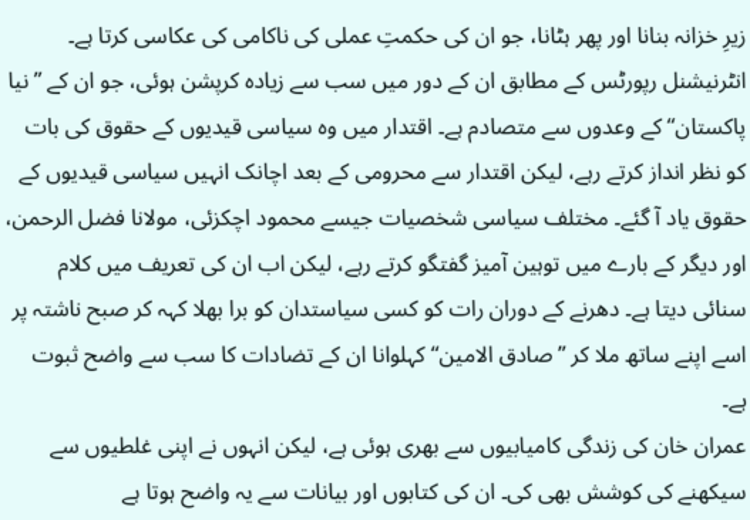زیرِ خزانہ بنانا اور پھر ہٹانا، جو ان کی حکمتِ عملی کی ناکامی کی عکاسی کرتا ہے۔ انٹرنیشنل رپورٹس کے مطابق ان کے دور میں سب سے زیادہ کرپشن ہوئی، جو ان کے ”نیا پاکستان“ کے وعدوں سے متصادم ہے۔ اقتدار میں وہ سیاسی قیدیوں کے حقوق کی بات کو نظر انداز کرتے رہے، لیکن اقتدار سے محرومی کے بعد اچانک انہیں سیاسی قیدیوں کے حقوق یاد آ گئے۔ مختلف سیاسی شخصیات جیسے محمود اچکزئی، مولانا فضل الرحمن، اور دیگر کے بارے میں توہین آمیز گفتگو کرتے رہے، لیکن اب ان کی تعریف میں کلام سنائی دیتا ہے۔ دھرنے کے دوران رات کو کسی سیاستدان کو برا بھلا کہہ کر صبح ناشتہ پر اسے اپنے ساتھ ملا کر ”صادق الامین“ کہلوانا ان کے تضادات کا سب سے واضح ثبوت ہے۔
عمران خان کی زندگی کامیابیوں سے بھری ہوئی ہے، لیکن انہوں نے اپنی غلطیوں سے سیکھنے کی کوشش بھی کی۔ ان کی کتابوں اور بیانات سے یہ واضح ہوتا ہے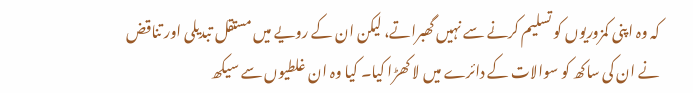کہ وہ اپنی کمزوریوں کو تسلیم کرنے سے نہیں گھبراتے، لیکن ان کے رویے میں مستقل تبدیلی اور تناقض نے ان کی ساکھ کو سوالات کے دائرے میں لا کھڑا کیا۔ کیا وہ ان غلطیوں سے سیکھ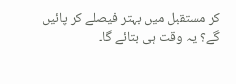کر مستقبل میں بہتر فیصلے کر پائیں گے؟ یہ وقت ہی بتائے گا۔